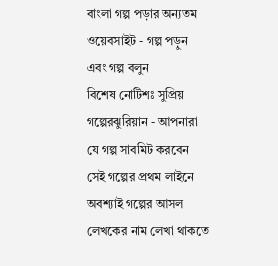বাংলা গল্প পড়ার অন্যতম ওয়েবসাইট - গল্প পড়ুন এবং গল্প বলুন
বিশেষ নোটিশঃ সুপ্রিয় গল্পেরঝুরিয়ান - আপনারা যে গল্প সাবমিট করবেন সেই গল্পের প্রথম লাইনে অবশ্যাই গল্পের আসল লেখকের নাম লেখা থাকতে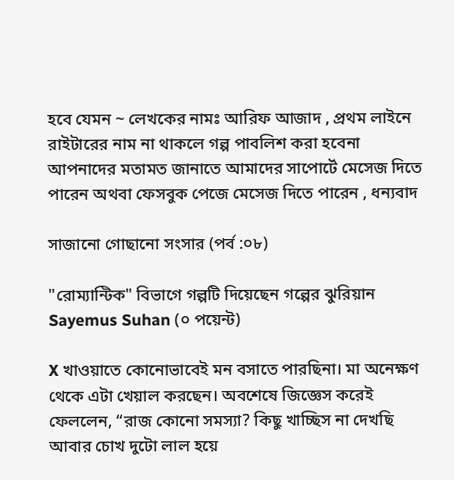হবে যেমন ~ লেখকের নামঃ আরিফ আজাদ , প্রথম লাইনে রাইটারের নাম না থাকলে গল্প পাবলিশ করা হবেনা
আপনাদের মতামত জানাতে আমাদের সাপোর্টে মেসেজ দিতে পারেন অথবা ফেসবুক পেজে মেসেজ দিতে পারেন , ধন্যবাদ

সাজানো গোছানো সংসার (পর্ব :০৮)

"রোম্যান্টিক" বিভাগে গল্পটি দিয়েছেন গল্পের ঝুরিয়ান Sayemus Suhan (০ পয়েন্ট)

X খাওয়াতে কোনোভাবেই মন বসাতে পারছিনা। মা অনেক্ষণ থেকে এটা খেয়াল করছেন। অবশেষে জিজ্ঞেস করেই ফেললেন, “রাজ কোনো সমস্যা? কিছু খাচ্ছিস না দেখছি আবার চোখ দুটো লাল হয়ে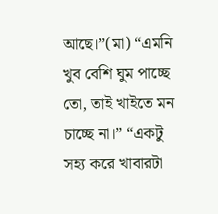আছে।”(মা) “এমনি খুব বেশি ঘুম পাচ্ছে তো, তাই খাইতে মন চাচ্ছে না।” “একটু সহ্য করে খাবারটা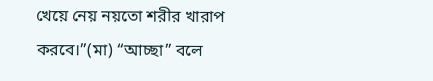খেয়ে নেয় নয়তো শরীর খারাপ করবে।”(মা) “আচ্ছা” বলে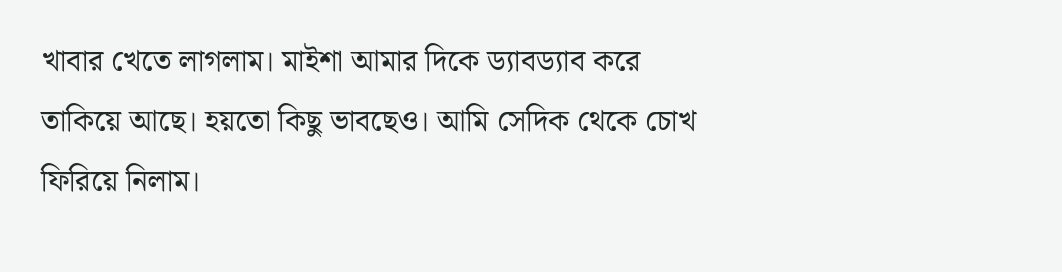খাবার খেতে লাগলাম। মাইশা আমার দিকে ড্যাবড্যাব করে তাকিয়ে আছে। হয়তো কিছু ভাবছেও। আমি সেদিক থেকে চোখ ফিরিয়ে নিলাম।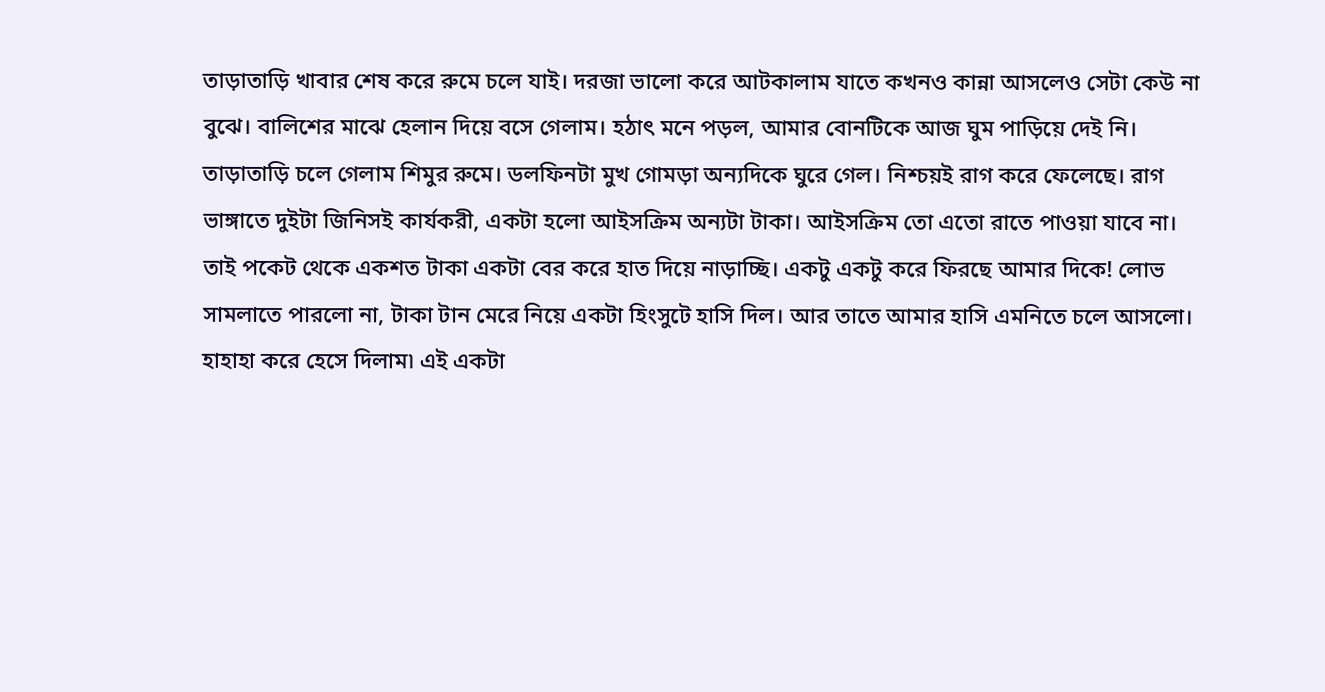তাড়াতাড়ি খাবার শেষ করে রুমে চলে যাই। দরজা ভালো করে আটকালাম যাতে কখনও কান্না আসলেও সেটা কেউ না বুঝে। বালিশের মাঝে হেলান দিয়ে বসে গেলাম। হঠাৎ মনে পড়ল, আমার বোনটিকে আজ ঘুম পাড়িয়ে দেই নি। তাড়াতাড়ি চলে গেলাম শিমুর রুমে। ডলফিনটা মুখ গোমড়া অন্যদিকে ঘুরে গেল। নিশ্চয়ই রাগ করে ফেলেছে। রাগ ভাঙ্গাতে দুইটা জিনিসই কার্যকরী, একটা হলো আইসক্রিম অন্যটা টাকা। আইসক্রিম তো এতো রাতে পাওয়া যাবে না। তাই পকেট থেকে একশত টাকা একটা বের করে হাত দিয়ে নাড়াচ্ছি। একটু একটু করে ফিরছে আমার দিকে! লোভ সামলাতে পারলো না, টাকা টান মেরে নিয়ে একটা হিংসুটে হাসি দিল। আর তাতে আমার হাসি এমনিতে চলে আসলো। হাহাহা করে হেসে দিলাম৷ এই একটা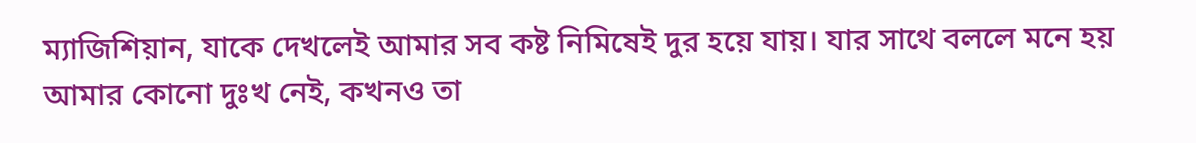ম্যাজিশিয়ান, যাকে দেখলেই আমার সব কষ্ট নিমিষেই দুর হয়ে যায়। যার সাথে বললে মনে হয় আমার কোনো দুঃখ নেই, কখনও তা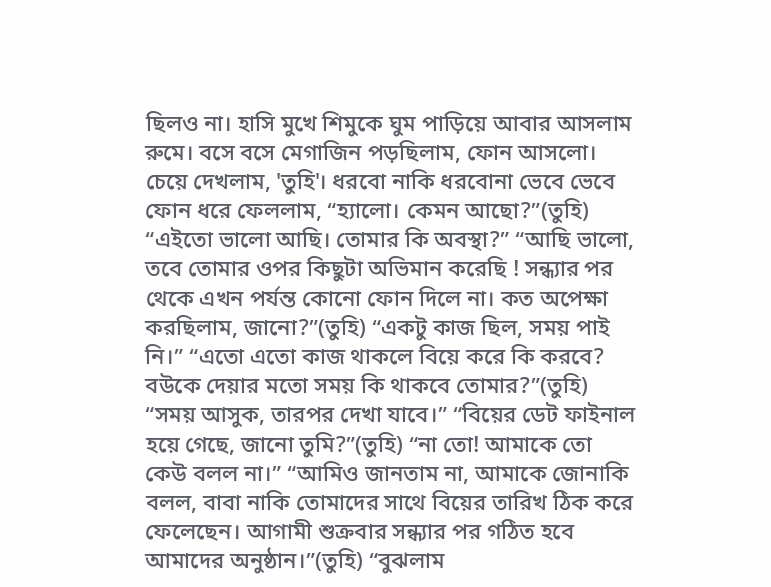ছিলও না। হাসি মুখে শিমুকে ঘুম পাড়িয়ে আবার আসলাম রুমে। বসে বসে মেগাজিন পড়ছিলাম, ফোন আসলো। চেয়ে দেখলাম, 'তুহি'। ধরবো নাকি ধরবোনা ভেবে ভেবে ফোন ধরে ফেললাম, “হ্যালো। কেমন আছো?”(তুহি) “এইতো ভালো আছি। তোমার কি অবস্থা?” “আছি ভালো, তবে তোমার ওপর কিছুটা অভিমান করেছি ! সন্ধ্যার পর থেকে এখন পর্যন্ত কোনো ফোন দিলে না। কত অপেক্ষা করছিলাম, জানো?”(তুহি) “একটু কাজ ছিল, সময় পাই নি।” “এতো এতো কাজ থাকলে বিয়ে করে কি করবে? বউকে দেয়ার মতো সময় কি থাকবে তোমার?”(তুহি) “সময় আসুক, তারপর দেখা যাবে।” “বিয়ের ডেট ফাইনাল হয়ে গেছে, জানো তুমি?”(তুহি) “না তো! আমাকে তো কেউ বলল না।” “আমিও জানতাম না, আমাকে জোনাকি বলল, বাবা নাকি তোমাদের সাথে বিয়ের তারিখ ঠিক করে ফেলেছেন। আগামী শুক্রবার সন্ধ্যার পর গঠিত হবে আমাদের অনুষ্ঠান।”(তুহি) “বুঝলাম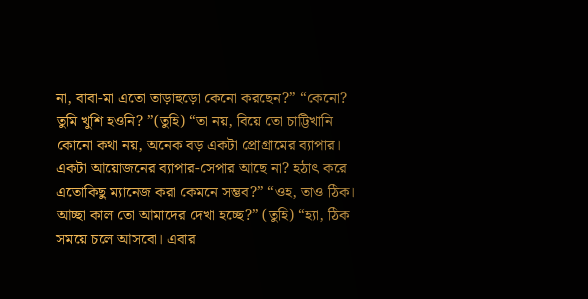না, বাবা-মা এতো তাড়াহুড়ো কেনো করছেন?” “কেনো? তুমি খুশি হওনি? ”(তুহি) “তা নয়, বিয়ে তো চাট্টিখানি কোনো কথা নয়, অনেক বড় একটা প্রোগ্রামের ব্যাপার। একটা আয়োজনের ব্যাপার-সেপার আছে না? হঠাৎ করে এতোকিছু ম্যানেজ করা কেমনে সম্ভব?” “ওহ, তাও ঠিক। আচ্ছা কাল তো আমাদের দেখা হচ্ছে?” (তুহি) “হ্যা, ঠিক সময়ে চলে আসবো। এবার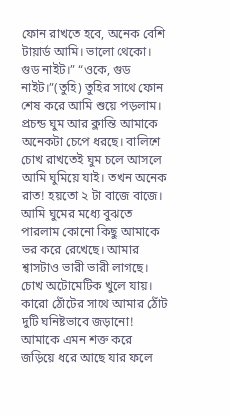ফোন রাখতে হবে, অনেক বেশি টায়ার্ড আমি। ভালো থেকো। গুড নাইট।” “ওকে, গুড নাইট।”(তুহি) তুহির সাথে ফোন শেষ করে আমি শুয়ে পড়লাম। প্রচন্ড ঘুম আর ক্লান্তি আমাকে অনেকটা চেপে ধরছে। বালিশে চোখ রাখতেই ঘুম চলে আসলে আমি ঘুমিয়ে যাই। তখন অনেক রাত! হয়তো ২ টা বাজে বাজে। আমি ঘুমের মধ্যে বুঝতে পারলাম কোনো কিছু আমাকে ভর করে রেখেছে। আমার শ্বাসটাও ভারী ভারী লাগছে। চোখ অটোমেটিক খুলে যায়। কারো ঠোঁটের সাথে আমার ঠোঁট দুটি ঘনিষ্টভাবে জড়ানো! আমাকে এমন শক্ত করে জড়িয়ে ধরে আছে যার ফলে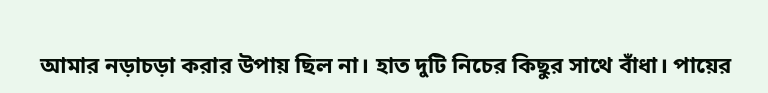আমার নড়াচড়া করার উপায় ছিল না। হাত দুটি নিচের কিছুর সাথে বাঁধা। পায়ের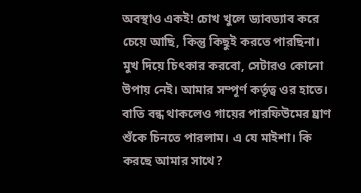অবস্থাও একই! চোখ খুলে ড্যাবড্যাব করে চেয়ে আছি, কিন্তু কিছুই করতে পারছিনা। মুখ দিয়ে চিৎকার করবো, সেটারও কোনো উপায় নেই। আমার সম্পূর্ণ কর্তৃত্ব ওর হাতে। বাতি বন্ধ থাকলেও গায়ের পারফিউমের ঘ্রাণ শুঁকে চিনতে পারলাম। এ যে মাইশা। কি করছে আমার সাথে?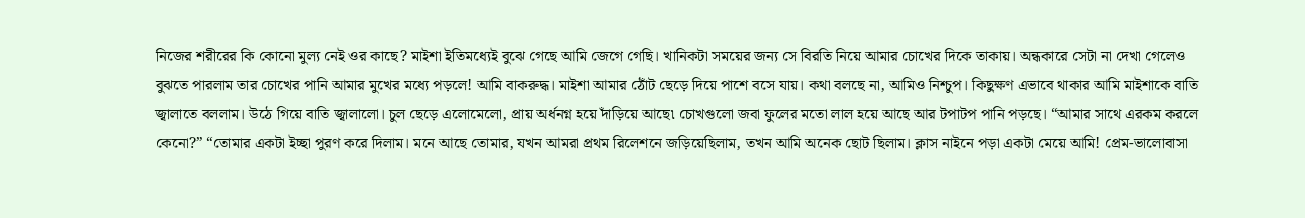নিজের শরীরের কি কোনো মুল্য নেই ওর কাছে? মাইশা ইতিমধ্যেই বুঝে গেছে আমি জেগে গেছি। খানিকটা সময়ের জন্য সে বিরতি নিয়ে আমার চোখের দিকে তাকায়। অন্ধকারে সেটা না দেখা গেলেও বুঝতে পারলাম তার চোখের পানি আমার মুখের মধ্যে পড়লে! আমি বাকরুদ্ধ। মাইশা আমার ঠোঁট ছেড়ে দিয়ে পাশে বসে যায়। কথা বলছে না, আমিও নিশ্চুপ। কিছুক্ষণ এভাবে থাকার আমি মাইশাকে বাতি জ্বালাতে বললাম। উঠে গিয়ে বাতি জ্বালালো। চুল ছেড়ে এলোমেলো, প্রায় অর্ধনগ্ন হয়ে দাঁড়িয়ে আছে৷ চোখগুলো জবা ফুলের মতো লাল হয়ে আছে আর টপাটপ পানি পড়ছে। “আমার সাথে এরকম করলে কেনো?” “তোমার একটা ইচ্ছা পুরণ করে দিলাম। মনে আছে তোমার, যখন আমরা প্রথম রিলেশনে জড়িয়েছিলাম, তখন আমি অনেক ছোট ছিলাম। ক্লাস নাইনে পড়া একটা মেয়ে আমি! প্রেম-ভালোবাসা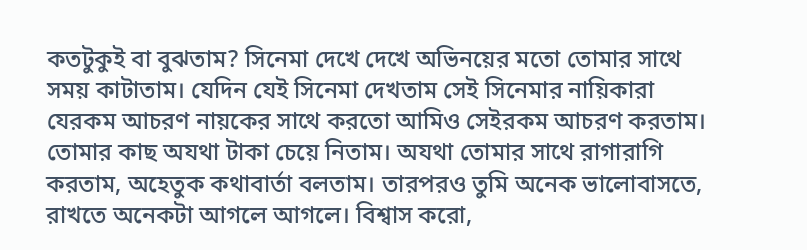কতটুকুই বা বুঝতাম? সিনেমা দেখে দেখে অভিনয়ের মতো তোমার সাথে সময় কাটাতাম। যেদিন যেই সিনেমা দেখতাম সেই সিনেমার নায়িকারা যেরকম আচরণ নায়কের সাথে করতো আমিও সেইরকম আচরণ করতাম। তোমার কাছ অযথা টাকা চেয়ে নিতাম। অযথা তোমার সাথে রাগারাগি করতাম, অহেতুক কথাবার্তা বলতাম। তারপরও তুমি অনেক ভালোবাসতে, রাখতে অনেকটা আগলে আগলে। বিশ্বাস করো,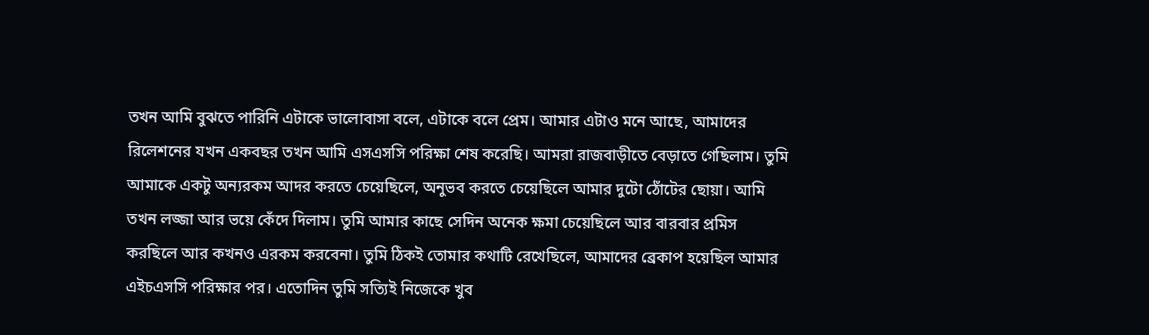তখন আমি বুঝতে পারিনি এটাকে ভালোবাসা বলে, এটাকে বলে প্রেম। আমার এটাও মনে আছে, আমাদের রিলেশনের যখন একবছর তখন আমি এসএসসি পরিক্ষা শেষ করেছি। আমরা রাজবাড়ীতে বেড়াতে গেছিলাম। তুমি আমাকে একটু অন্যরকম আদর করতে চেয়েছিলে, অনুভব করতে চেয়েছিলে আমার দুটো ঠোঁটের ছোয়া। আমি তখন লজ্জা আর ভয়ে কেঁদে দিলাম। তুমি আমার কাছে সেদিন অনেক ক্ষমা চেয়েছিলে আর বারবার প্রমিস করছিলে আর কখনও এরকম করবেনা। তুমি ঠিকই তোমার কথাটি রেখেছিলে, আমাদের ব্রেকাপ হয়েছিল আমার এইচএসসি পরিক্ষার পর। এতোদিন তুমি সত্যিই নিজেকে খুব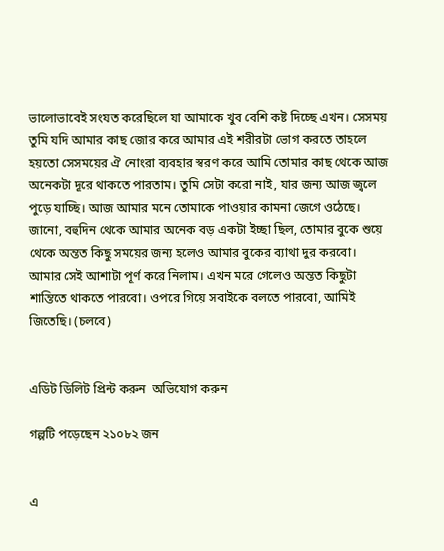ভালোভাবেই সংযত করেছিলে যা আমাকে খুব বেশি কষ্ট দিচ্ছে এখন। সেসময় তুমি যদি আমার কাছ জোর করে আমার এই শরীরটা ভোগ করতে তাহলে হয়তো সেসময়ের ঐ নোংরা ব্যবহার স্বরণ করে আমি তোমার কাছ থেকে আজ অনেকটা দূরে থাকতে পারতাম। তুমি সেটা করো নাই, যার জন্য আজ জ্বলে পুড়ে যাচ্ছি। আজ আমার মনে তোমাকে পাওয়ার কামনা জেগে ওঠেছে। জানো, বহুদিন থেকে আমার অনেক বড় একটা ইচ্ছা ছিল, তোমার বুকে শুয়ে থেকে অন্তত কিছু সময়ের জন্য হলেও আমার বুকের ব্যাথা দুর করবো। আমার সেই আশাটা পূর্ণ করে নিলাম। এখন মরে গেলেও অন্তত কিছুটা শান্তিতে থাকতে পারবো। ওপরে গিয়ে সবাইকে বলতে পারবো, আমিই জিতেছি। (চলবে)


এডিট ডিলিট প্রিন্ট করুন  অভিযোগ করুন

গল্পটি পড়েছেন ২১০৮২ জন


এ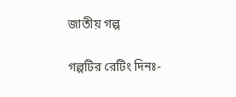জাতীয় গল্প

গল্পটির রেটিং দিনঃ-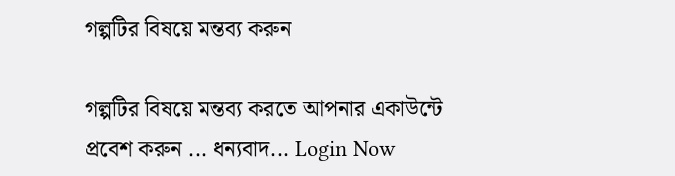গল্পটির বিষয়ে মন্তব্য করুন

গল্পটির বিষয়ে মন্তব্য করতে আপনার একাউন্টে প্রবেশ করুন ... ধন্যবাদ... Login Now